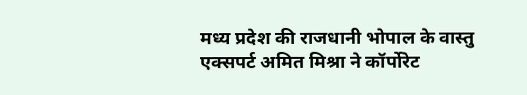मध्य प्रदेश की राजधानी भोपाल के वास्तु एक्सपर्ट अमित मिश्रा ने कॉर्पोरेट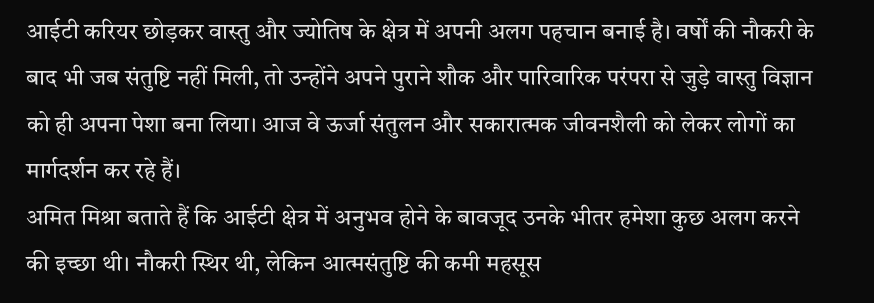आईटी करियर छोड़कर वास्तु और ज्योतिष के क्षेत्र में अपनी अलग पहचान बनाई है। वर्षों की नौकरी के बाद भी जब संतुष्टि नहीं मिली, तो उन्होंने अपने पुराने शौक और पारिवारिक परंपरा से जुड़े वास्तु विज्ञान को ही अपना पेशा बना लिया। आज वे ऊर्जा संतुलन और सकारात्मक जीवनशैली को लेकर लोगों का मार्गदर्शन कर रहे हैं।
अमित मिश्रा बताते हैं कि आईटी क्षेत्र में अनुभव होने के बावजूद उनके भीतर हमेशा कुछ अलग करने की इच्छा थी। नौकरी स्थिर थी, लेकिन आत्मसंतुष्टि की कमी महसूस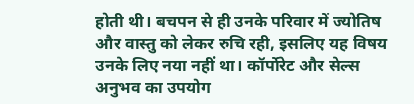होती थी। बचपन से ही उनके परिवार में ज्योतिष और वास्तु को लेकर रुचि रही, इसलिए यह विषय उनके लिए नया नहीं था। कॉर्पोरेट और सेल्स अनुभव का उपयोग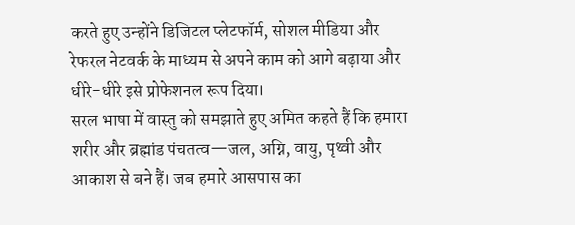करते हुए उन्होंने डिजिटल प्लेटफॉर्म, सोशल मीडिया और रेफरल नेटवर्क के माध्यम से अपने काम को आगे बढ़ाया और धीरे-धीरे इसे प्रोफेशनल रूप दिया।
सरल भाषा में वास्तु को समझाते हुए अमित कहते हैं कि हमारा शरीर और ब्रह्मांड पंचतत्व—जल, अग्नि, वायु, पृथ्वी और आकाश से बने हैं। जब हमारे आसपास का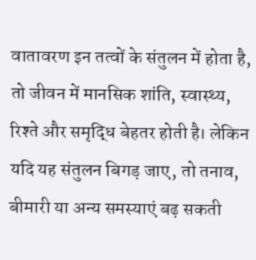वातावरण इन तत्वों के संतुलन में होता है, तो जीवन में मानसिक शांति, स्वास्थ्य, रिश्ते और समृद्धि बेहतर होती है। लेकिन यदि यह संतुलन बिगड़ जाए, तो तनाव, बीमारी या अन्य समस्याएं बढ़ सकती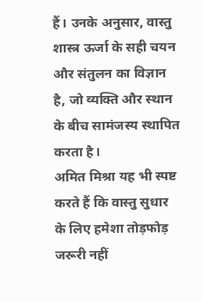हैं। उनके अनुसार, वास्तु शास्त्र ऊर्जा के सही चयन और संतुलन का विज्ञान है, जो व्यक्ति और स्थान के बीच सामंजस्य स्थापित करता है।
अमित मिश्रा यह भी स्पष्ट करते हैं कि वास्तु सुधार के लिए हमेशा तोड़फोड़ जरूरी नहीं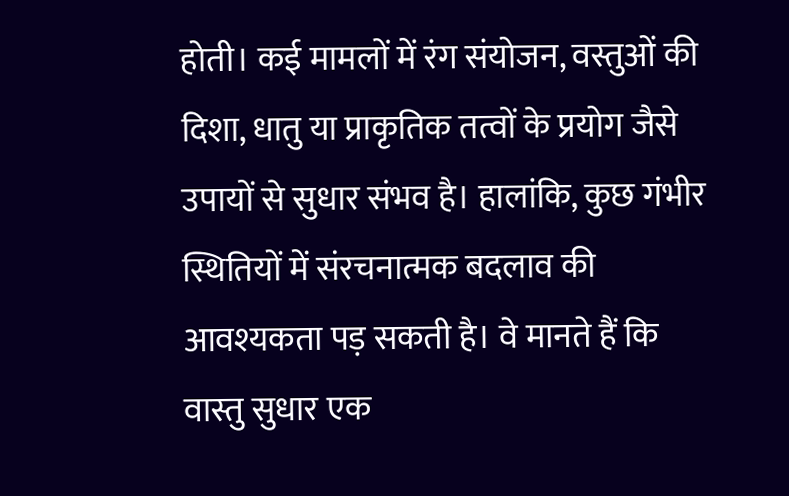होती। कई मामलों में रंग संयोजन, वस्तुओं की दिशा, धातु या प्राकृतिक तत्वों के प्रयोग जैसे उपायों से सुधार संभव है। हालांकि, कुछ गंभीर स्थितियों में संरचनात्मक बदलाव की आवश्यकता पड़ सकती है। वे मानते हैं कि वास्तु सुधार एक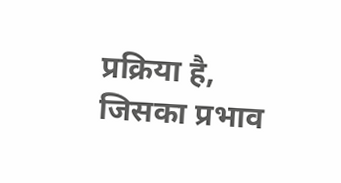प्रक्रिया है, जिसका प्रभाव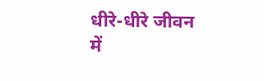धीरे-धीरे जीवन में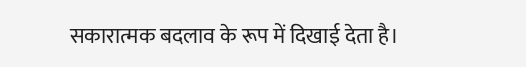सकारात्मक बदलाव के रूप में दिखाई देता है।